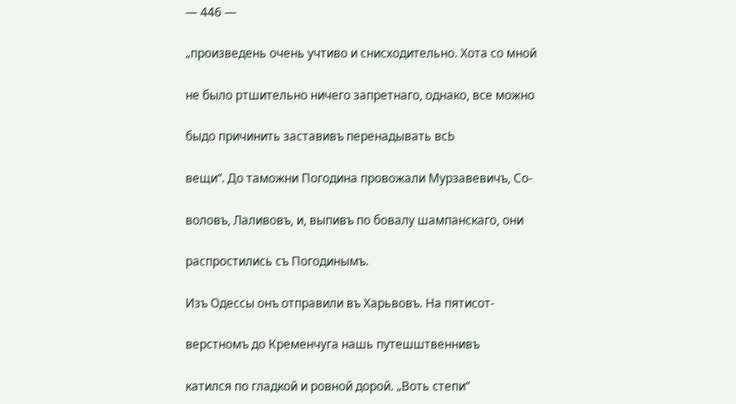— 446 —

„произведень очень учтиво и снисходительно. Хота со мной

не было ртшительно ничего запретнаго, однако, все можно

быдо причинить заставивъ перенадывать всЬ

вещи“. До таможни Погодина провожали Мурзавевичъ, Со-

воловъ, Лаливовъ, и, выпивъ по бовалу шампанскаго, они

распростились съ Погодинымъ.

Изъ Одессы онъ отправили въ Харьвовъ. На пятисот-

верстномъ до Кременчуга нашь путешштвеннивъ

катился по гладкой и ровной дорой. „Воть степи“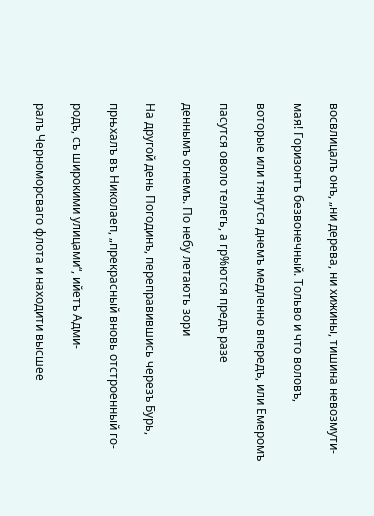восвлицалъ онъ, „ни дерева, ни хижины, тишина невозмути-

мая! Горизонтъ безвонечный. Тольво и что воловъ,

воторые или тянутся днемъ медленно впередъ, или Емеромъ

пасутся оволо телегь, а гр%ются предъ разе

деннымъ огнемъ. По небу летають зори

На другой день Погодинъ, переправившись черезъ Бурь,

прњхалъ въ Николаеп, „прекрасный вновь отстроенный го-

родъ, съ широкими улицами“, ийетъ Адми-

ралъ Черноморсваго флота и находити высшее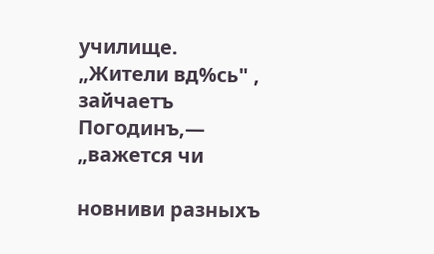училище. „Жители вд%сь" , зайчаетъ Погодинъ,— „важется чи

новниви разныхъ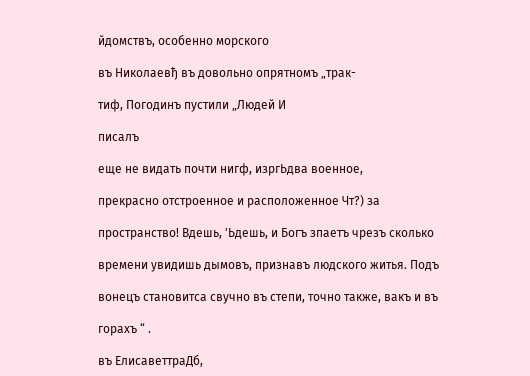йдомствъ, особенно морского

въ Николаевђ въ довольно опрятномъ „трак-

тиф, Погодинъ пустили „Людей И

писалъ

еще не видать почти нигф, изргЬдва военное,

прекрасно отстроенное и расположенное Чт?) за

пространство! Вдешь, 'Ьдешь, и Богъ зпаетъ чрезъ сколько

времени увидишь дымовъ, признавъ людского житья. Подъ

вонецъ становитса свучно въ степи, точно также, вакъ и въ

горахъ “ .

въ ЕлисаветтраДб,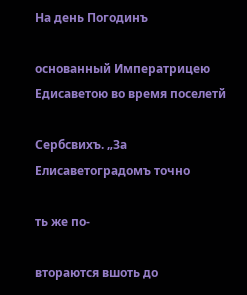На день Погодинъ

основанный Императрицею Едисаветою во время поселетй

Сербсвихъ. „За Елисаветоградомъ точно

ть же по-

втораются вшоть до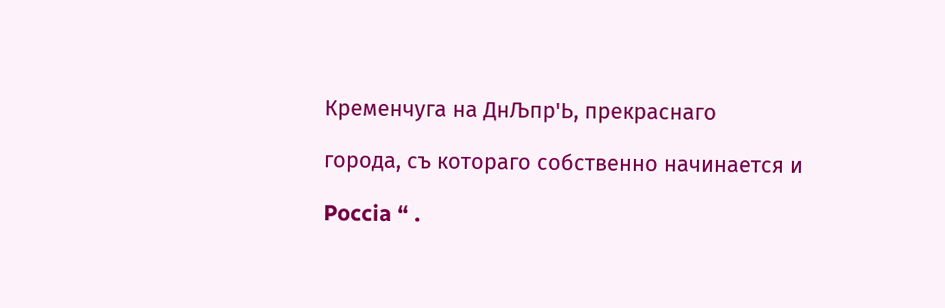Кременчуга на ДнЉпр'Ь, прекраснаго

города, съ котораго собственно начинается и

Poccia “ .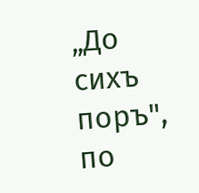„До сихъ поръ", по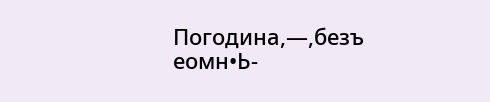Погодина,—,безъ еомн•Ь-